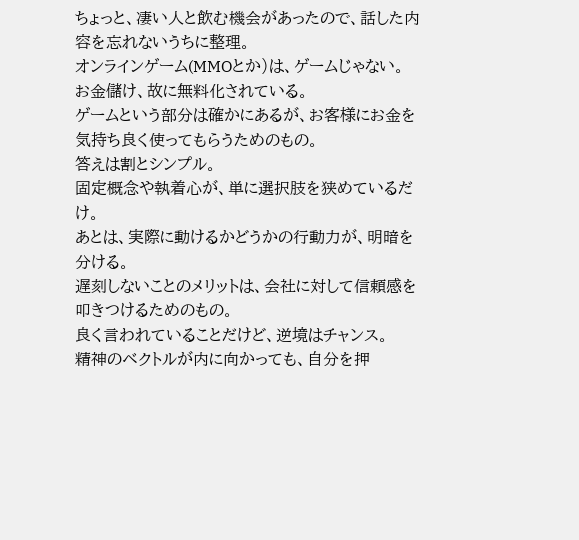ちょっと、凄い人と飲む機会があったので、話した内容を忘れないうちに整理。
オンラインゲーム(MMOとか)は、ゲームじゃない。
お金儲け、故に無料化されている。
ゲームという部分は確かにあるが、お客様にお金を気持ち良く使ってもらうためのもの。
答えは割とシンプル。
固定概念や執着心が、単に選択肢を狭めているだけ。
あとは、実際に動けるかどうかの行動力が、明暗を分ける。
遅刻しないことのメリットは、会社に対して信頼感を叩きつけるためのもの。
良く言われていることだけど、逆境はチャンス。
精神のベクトルが内に向かっても、自分を押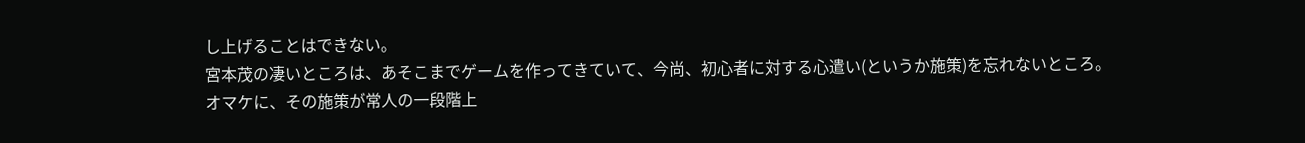し上げることはできない。
宮本茂の凄いところは、あそこまでゲームを作ってきていて、今尚、初心者に対する心遣い(というか施策)を忘れないところ。
オマケに、その施策が常人の一段階上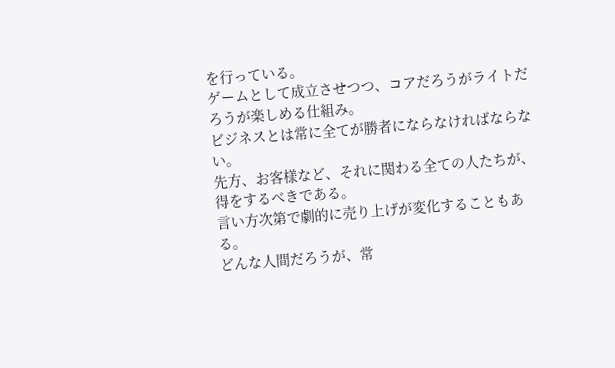を行っている。
ゲームとして成立させつつ、コアだろうがライトだろうが楽しめる仕組み。
ビジネスとは常に全てが勝者にならなければならない。
先方、お客様など、それに関わる全ての人たちが、得をするべきである。
言い方次第で劇的に売り上げが変化することもある。
どんな人間だろうが、常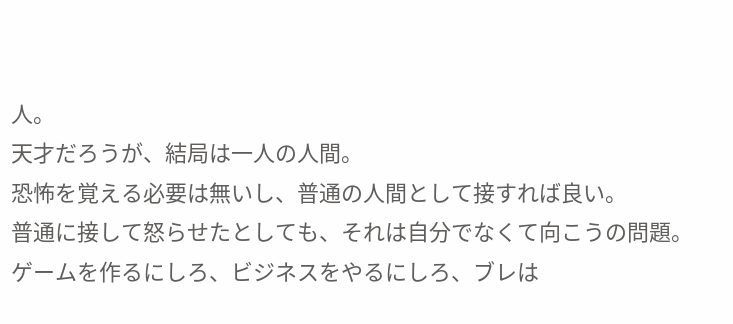人。
天才だろうが、結局は一人の人間。
恐怖を覚える必要は無いし、普通の人間として接すれば良い。
普通に接して怒らせたとしても、それは自分でなくて向こうの問題。
ゲームを作るにしろ、ビジネスをやるにしろ、ブレは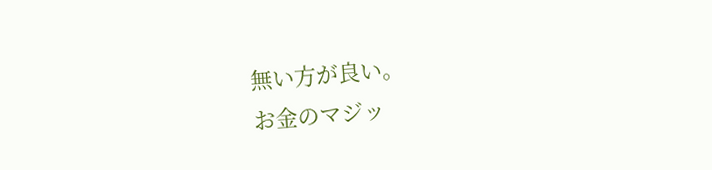無い方が良い。
お金のマジッ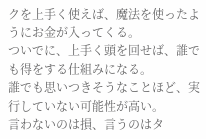クを上手く使えば、魔法を使ったようにお金が入ってくる。
ついでに、上手く頭を回せば、誰でも得をする仕組みになる。
誰でも思いつきそうなことほど、実行していない可能性が高い。
言わないのは損、言うのはタ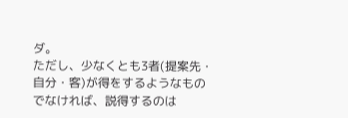ダ。
ただし、少なくとも3者(提案先・自分・客)が得をするようなものでなければ、説得するのは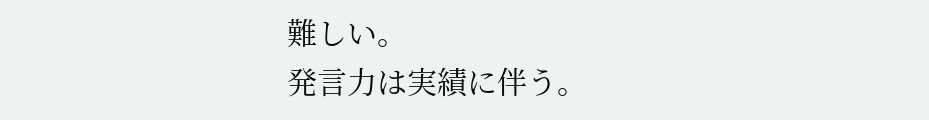難しい。
発言力は実績に伴う。